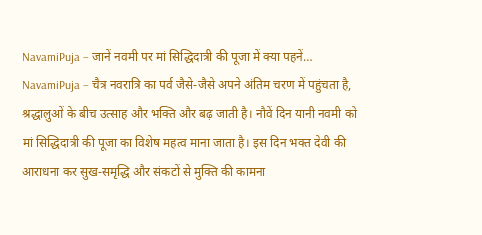NavamiPuja – जानें नवमी पर मां सिद्धिदात्री की पूजा में क्या पहनें…
NavamiPuja – चैत्र नवरात्रि का पर्व जैसे-जैसे अपने अंतिम चरण में पहुंचता है, श्रद्धालुओं के बीच उत्साह और भक्ति और बढ़ जाती है। नौवें दिन यानी नवमी को मां सिद्धिदात्री की पूजा का विशेष महत्व माना जाता है। इस दिन भक्त देवी की आराधना कर सुख-समृद्धि और संकटों से मुक्ति की कामना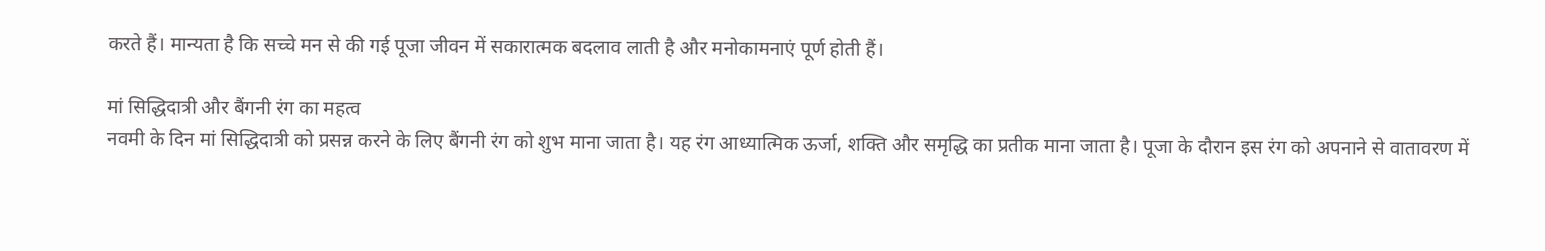करते हैं। मान्यता है कि सच्चे मन से की गई पूजा जीवन में सकारात्मक बदलाव लाती है और मनोकामनाएं पूर्ण होती हैं।

मां सिद्धिदात्री और बैंगनी रंग का महत्व
नवमी के दिन मां सिद्धिदात्री को प्रसन्न करने के लिए बैंगनी रंग को शुभ माना जाता है। यह रंग आध्यात्मिक ऊर्जा, शक्ति और समृद्धि का प्रतीक माना जाता है। पूजा के दौरान इस रंग को अपनाने से वातावरण में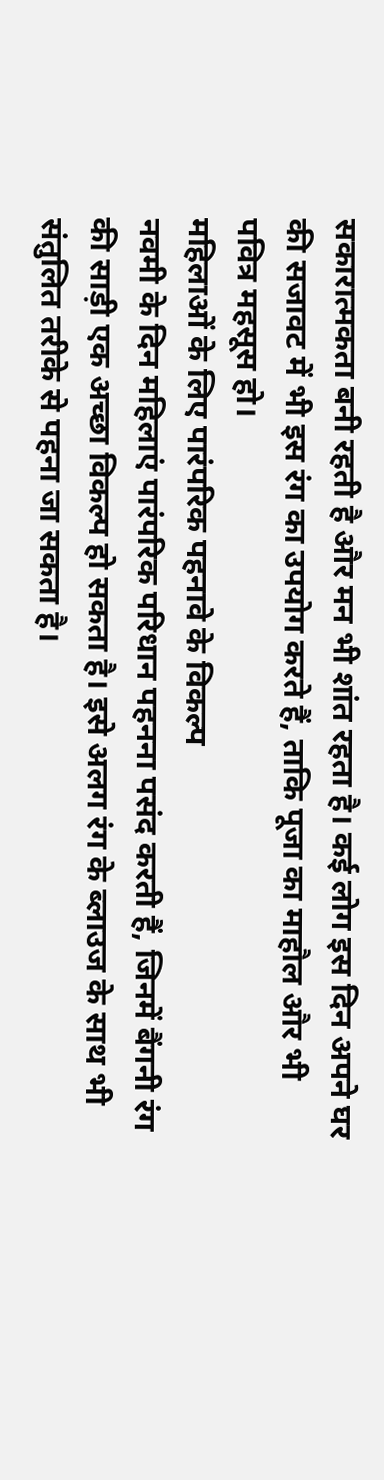सकारात्मकता बनी रहती है और मन भी शांत रहता है। कई लोग इस दिन अपने घर की सजावट में भी इस रंग का उपयोग करते हैं, ताकि पूजा का माहौल और भी पवित्र महसूस हो।
महिलाओं के लिए पारंपरिक पहनावे के विकल्प
नवमी के दिन महिलाएं पारंपरिक परिधान पहनना पसंद करती हैं, जिनमें बैंगनी रंग की साड़ी एक अच्छा विकल्प हो सकता है। इसे अलग रंग के ब्लाउज के साथ भी संतुलित तरीके से पहना जा सकता है।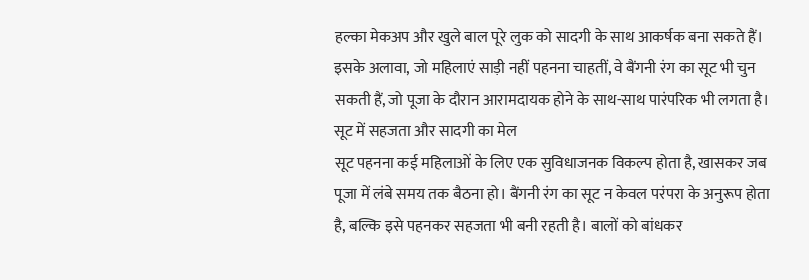हल्का मेकअप और खुले बाल पूरे लुक को सादगी के साथ आकर्षक बना सकते हैं। इसके अलावा, जो महिलाएं साड़ी नहीं पहनना चाहतीं, वे बैंगनी रंग का सूट भी चुन सकती हैं, जो पूजा के दौरान आरामदायक होने के साथ-साथ पारंपरिक भी लगता है।
सूट में सहजता और सादगी का मेल
सूट पहनना कई महिलाओं के लिए एक सुविधाजनक विकल्प होता है, खासकर जब पूजा में लंबे समय तक बैठना हो। बैंगनी रंग का सूट न केवल परंपरा के अनुरूप होता है, बल्कि इसे पहनकर सहजता भी बनी रहती है। बालों को बांधकर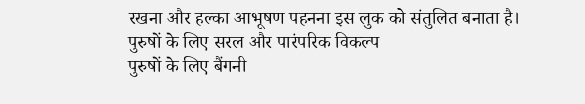रखना और हल्का आभूषण पहनना इस लुक को संतुलित बनाता है।
पुरुषों के लिए सरल और पारंपरिक विकल्प
पुरुषों के लिए बैंगनी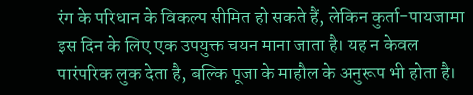रंग के परिधान के विकल्प सीमित हो सकते हैं, लेकिन कुर्ता-पायजामा इस दिन के लिए एक उपयुक्त चयन माना जाता है। यह न केवल पारंपरिक लुक देता है, बल्कि पूजा के माहौल के अनुरूप भी होता है।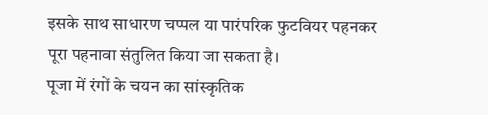इसके साथ साधारण चप्पल या पारंपरिक फुटवियर पहनकर पूरा पहनावा संतुलित किया जा सकता है।
पूजा में रंगों के चयन का सांस्कृतिक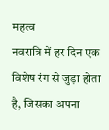महत्व
नवरात्रि में हर दिन एक विशेष रंग से जुड़ा होता है, जिसका अपना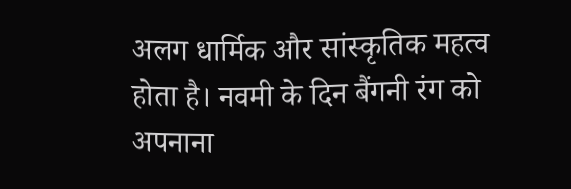अलग धार्मिक और सांस्कृतिक महत्व होता है। नवमी के दिन बैंगनी रंग को अपनाना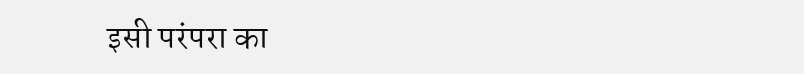इसी परंपरा का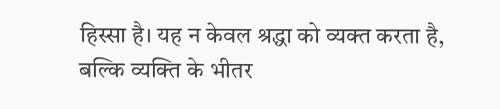हिस्सा है। यह न केवल श्रद्धा को व्यक्त करता है, बल्कि व्यक्ति के भीतर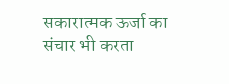सकारात्मक ऊर्जा का संचार भी करता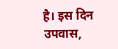है। इस दिन उपवास,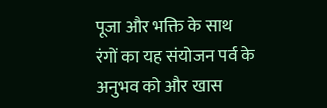पूजा और भक्ति के साथ रंगों का यह संयोजन पर्व के अनुभव को और खास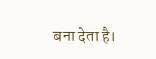बना देता है।